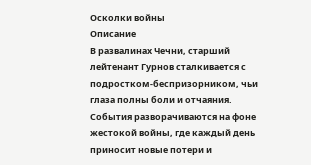Осколки войны
Описание
В развалинах Чечни, старший лейтенант Гурнов сталкивается с подростком-беспризорником, чьи глаза полны боли и отчаяния. События разворачиваются на фоне жестокой войны, где каждый день приносит новые потери и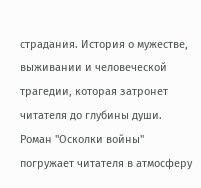страдания. История о мужестве, выживании и человеческой трагедии, которая затронет читателя до глубины души. Роман "Осколки войны" погружает читателя в атмосферу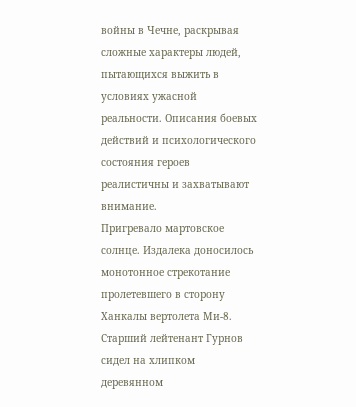войны в Чечне, раскрывая сложные характеры людей, пытающихся выжить в условиях ужасной реальности. Описания боевых действий и психологического состояния героев реалистичны и захватывают внимание.
Пригревало мартовское солнце. Издалека доносилось монотонное стрекотание пролетевшего в сторону Ханкалы вертолета Ми-8. Старший лейтенант Гурнов сидел на хлипком деревянном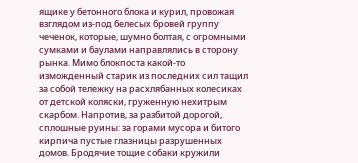ящике у бетонного блока и курил, провожая взглядом из-под белесых бровей группу чеченок, которые, шумно болтая, с огромными сумками и баулами направлялись в сторону рынка. Мимо блокпоста какой-то изможденный старик из последних сил тащил за собой тележку на расхлябанных колесиках от детской коляски, груженную нехитрым скарбом. Напротив, за разбитой дорогой, сплошные руины: за горами мусора и битого кирпича пустые глазницы разрушенных домов. Бродячие тощие собаки кружили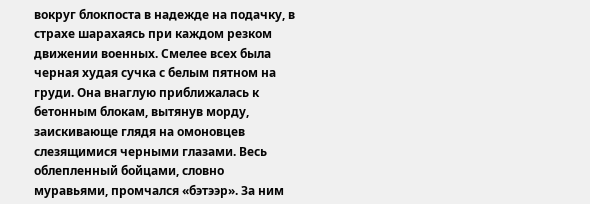вокруг блокпоста в надежде на подачку, в страхе шарахаясь при каждом резком движении военных. Смелее всех была черная худая сучка с белым пятном на груди. Она внаглую приближалась к бетонным блокам, вытянув морду, заискивающе глядя на омоновцев слезящимися черными глазами. Весь облепленный бойцами, словно муравьями, промчался «бэтээр». За ним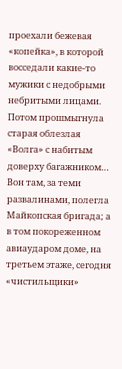проехали бежевая «копейка», в которой восседали какие-то мужики с недобрыми небритыми лицами. Потом прошмыгнула старая облезлая «Волга» с набитым доверху багажником…
Вон там, за теми развалинами, полегла Майкопская бригада; а в том покореженном авиаударом доме, на третьем этаже, сегодня «чистильщики»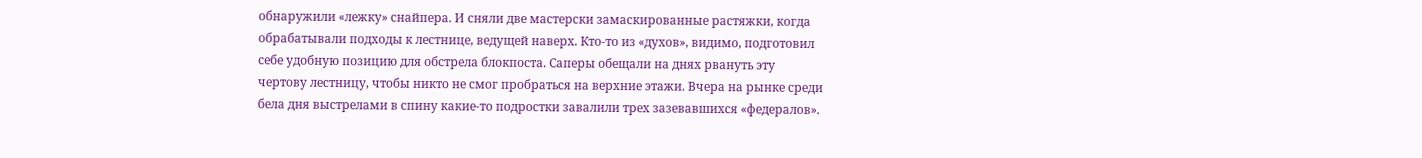обнаружили «лежку» снайпера. И сняли две мастерски замаскированные растяжки, когда обрабатывали подходы к лестнице, ведущей наверх. Кто-то из «духов», видимо, подготовил себе удобную позицию для обстрела блокпоста. Саперы обещали на днях рвануть эту чертову лестницу, чтобы никто не смог пробраться на верхние этажи. Вчера на рынке среди бела дня выстрелами в спину какие-то подростки завалили трех зазевавшихся «федералов».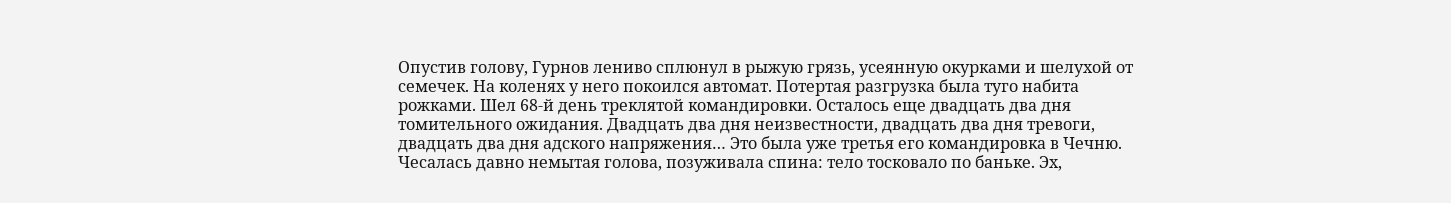Опустив голову, Гурнов лениво сплюнул в рыжую грязь, усеянную окурками и шелухой от семечек. На коленях у него покоился автомат. Потертая разгрузка была туго набита рожками. Шел 68-й день треклятой командировки. Осталось еще двадцать два дня томительного ожидания. Двадцать два дня неизвестности, двадцать два дня тревоги, двадцать два дня адского напряжения… Это была уже третья его командировка в Чечню. Чесалась давно немытая голова, позуживала спина: тело тосковало по баньке. Эх,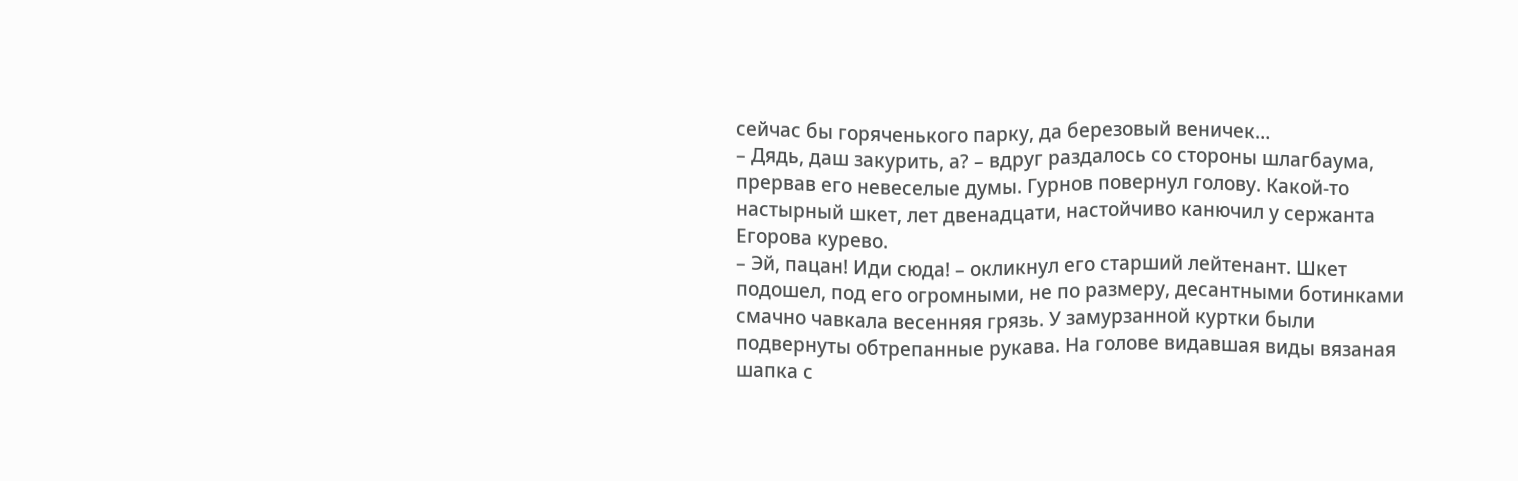сейчас бы горяченького парку, да березовый веничек…
– Дядь, даш закурить, а? – вдруг раздалось со стороны шлагбаума, прервав его невеселые думы. Гурнов повернул голову. Какой-то настырный шкет, лет двенадцати, настойчиво канючил у сержанта Егорова курево.
– Эй, пацан! Иди сюда! – окликнул его старший лейтенант. Шкет подошел, под его огромными, не по размеру, десантными ботинками смачно чавкала весенняя грязь. У замурзанной куртки были подвернуты обтрепанные рукава. На голове видавшая виды вязаная шапка с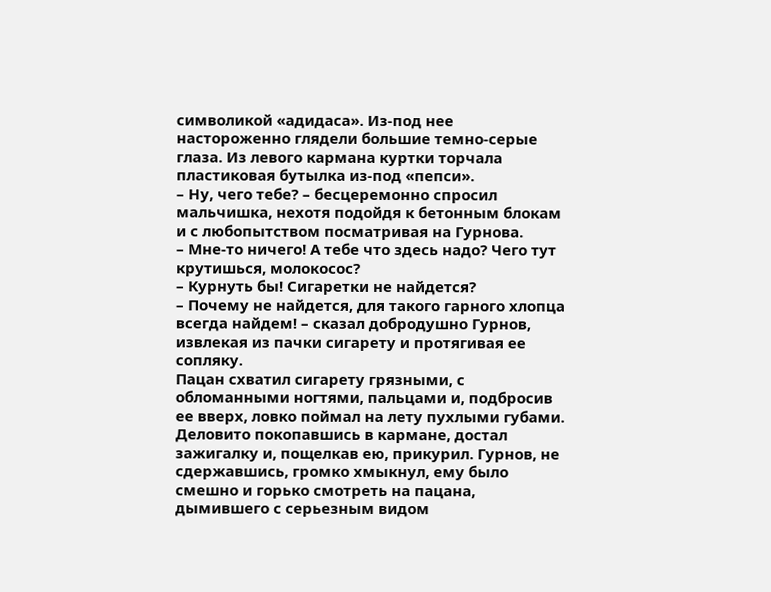символикой «адидаса». Из-под нее настороженно глядели большие темно-серые глаза. Из левого кармана куртки торчала пластиковая бутылка из-под «пепси».
– Ну, чего тебе? – бесцеремонно спросил мальчишка, нехотя подойдя к бетонным блокам и с любопытством посматривая на Гурнова.
– Мне-то ничего! А тебе что здесь надо? Чего тут крутишься, молокосос?
– Курнуть бы! Сигаретки не найдется?
– Почему не найдется, для такого гарного хлопца всегда найдем! – сказал добродушно Гурнов, извлекая из пачки сигарету и протягивая ее сопляку.
Пацан схватил сигарету грязными, с обломанными ногтями, пальцами и, подбросив ее вверх, ловко поймал на лету пухлыми губами. Деловито покопавшись в кармане, достал зажигалку и, пощелкав ею, прикурил. Гурнов, не сдержавшись, громко хмыкнул, ему было смешно и горько смотреть на пацана, дымившего с серьезным видом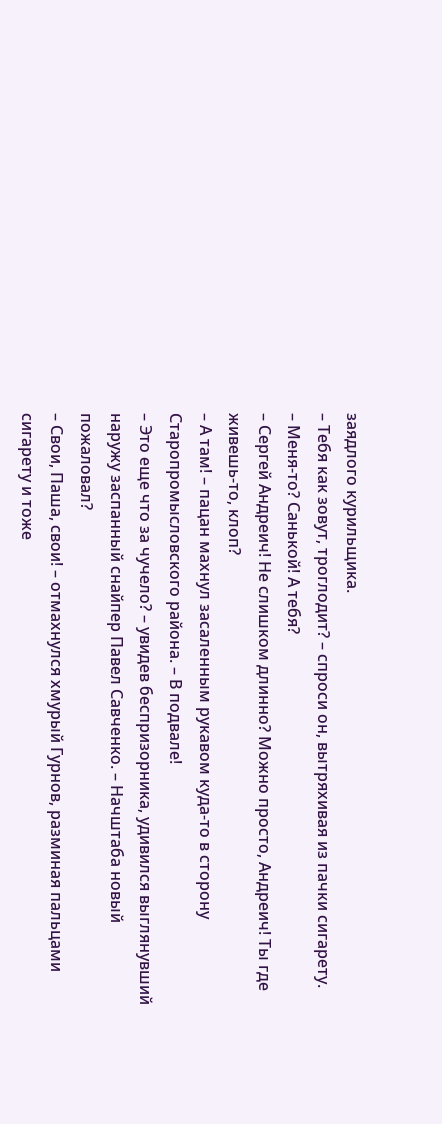заядлого курильщика.
– Тебя как зовут, троглодит? – спроси он, вытряхивая из пачки сигарету.
– Меня-то? Санькой! А тебя?
– Сергей Андреич! Не слишком длинно? Можно просто, Андреич! Ты где живешь-то, клоп?
– А там! – пацан махнул засаленным рукавом куда-то в сторону Старопромысловского района. – В подвале!
– Это еще что за чучело? – увидев беспризорника, удивился выглянувший наружу заспанный снайпер Павел Савченко. – Начштаба новый пожаловал?
– Свои, Паша, свои! – отмахнулся хмурый Гурнов, разминая пальцами сигарету и тоже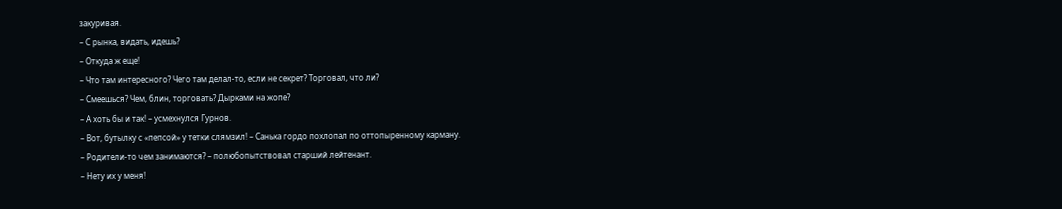закуривая.
– С рынка, видать, идешь?
– Откуда ж еще!
– Что там интересного? Чего там делал-то, если не секрет? Торговал, что ли?
– Смеешься? Чем, блин, торговать? Дырками на жопе?
– А хоть бы и так! – усмехнулся Гурнов.
– Вот, бутылку с «пепсой» у тетки слямзил! – Санька гордо похлопал по оттопыренному карману.
– Родители-то чем занимаются? – полюбопытствовал старший лейтенант.
– Нету их у меня!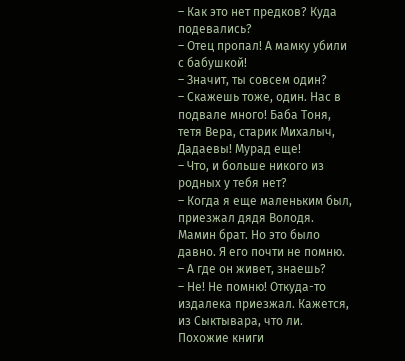– Как это нет предков? Куда подевались?
– Отец пропал! А мамку убили с бабушкой!
– Значит, ты совсем один?
– Скажешь тоже, один. Нас в подвале много! Баба Тоня, тетя Вера, старик Михалыч, Дадаевы! Мурад еще!
– Что, и больше никого из родных у тебя нет?
– Когда я еще маленьким был, приезжал дядя Володя. Мамин брат. Но это было давно. Я его почти не помню.
– А где он живет, знаешь?
– Не! Не помню! Откуда-то издалека приезжал. Кажется, из Сыктывара, что ли.
Похожие книги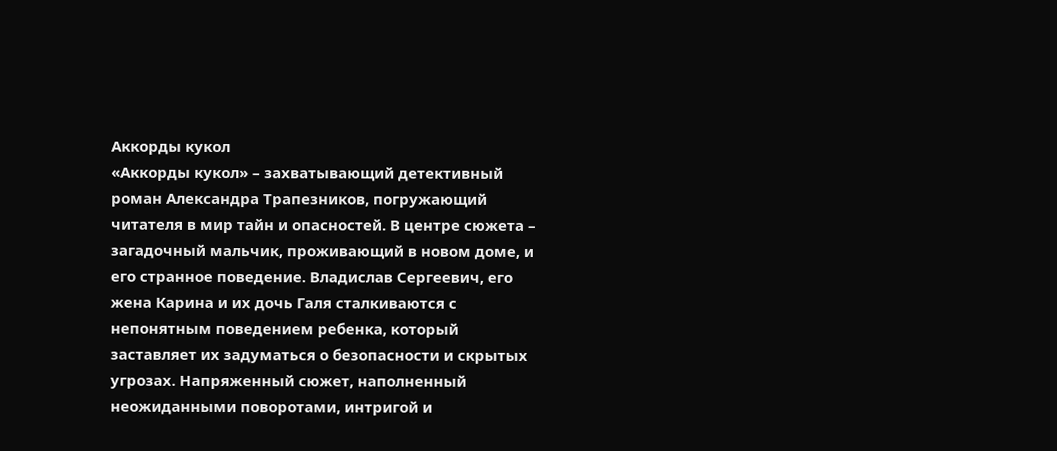Аккорды кукол
«Аккорды кукол» – захватывающий детективный роман Александра Трапезников, погружающий читателя в мир тайн и опасностей. В центре сюжета – загадочный мальчик, проживающий в новом доме, и его странное поведение. Владислав Сергеевич, его жена Карина и их дочь Галя сталкиваются с непонятным поведением ребенка, который заставляет их задуматься о безопасности и скрытых угрозах. Напряженный сюжет, наполненный неожиданными поворотами, интригой и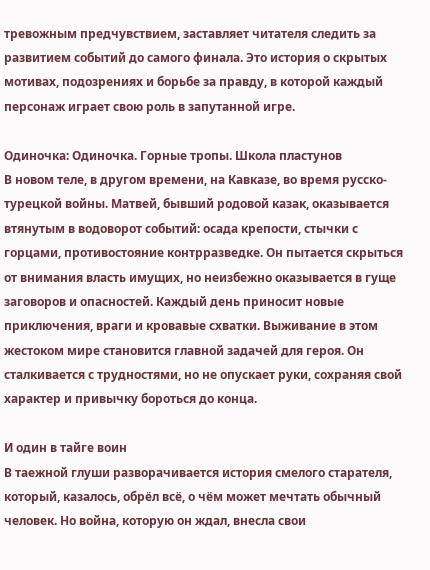тревожным предчувствием, заставляет читателя следить за развитием событий до самого финала. Это история о скрытых мотивах, подозрениях и борьбе за правду, в которой каждый персонаж играет свою роль в запутанной игре.

Одиночка: Одиночка. Горные тропы. Школа пластунов
В новом теле, в другом времени, на Кавказе, во время русско-турецкой войны. Матвей, бывший родовой казак, оказывается втянутым в водоворот событий: осада крепости, стычки с горцами, противостояние контрразведке. Он пытается скрыться от внимания власть имущих, но неизбежно оказывается в гуще заговоров и опасностей. Каждый день приносит новые приключения, враги и кровавые схватки. Выживание в этом жестоком мире становится главной задачей для героя. Он сталкивается с трудностями, но не опускает руки, сохраняя свой характер и привычку бороться до конца.

И один в тайге воин
В таежной глуши разворачивается история смелого старателя, который, казалось, обрёл всё, о чём может мечтать обычный человек. Но война, которую он ждал, внесла свои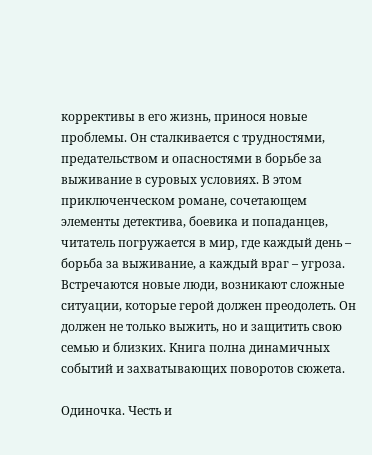коррективы в его жизнь, принося новые проблемы. Он сталкивается с трудностями, предательством и опасностями в борьбе за выживание в суровых условиях. В этом приключенческом романе, сочетающем элементы детектива, боевика и попаданцев, читатель погружается в мир, где каждый день – борьба за выживание, а каждый враг – угроза. Встречаются новые люди, возникают сложные ситуации, которые герой должен преодолеть. Он должен не только выжить, но и защитить свою семью и близких. Книга полна динамичных событий и захватывающих поворотов сюжета.

Одиночка. Честь и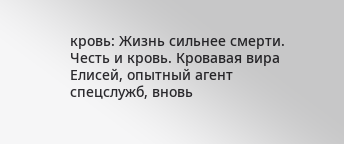кровь: Жизнь сильнее смерти. Честь и кровь. Кровавая вира
Елисей, опытный агент спецслужб, вновь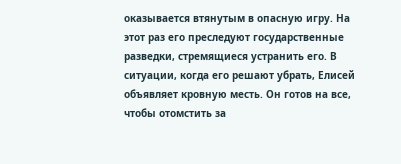оказывается втянутым в опасную игру. На этот раз его преследуют государственные разведки, стремящиеся устранить его. В ситуации, когда его решают убрать, Елисей объявляет кровную месть. Он готов на все, чтобы отомстить за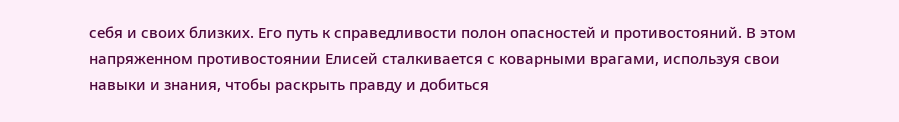себя и своих близких. Его путь к справедливости полон опасностей и противостояний. В этом напряженном противостоянии Елисей сталкивается с коварными врагами, используя свои навыки и знания, чтобы раскрыть правду и добиться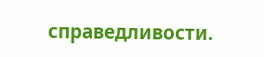справедливости.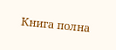Книга полна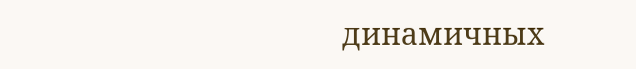динамичных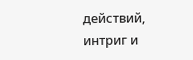действий, интриг и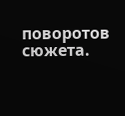поворотов сюжета.